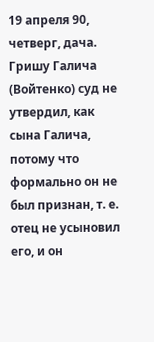19 апреля 90, четверг, дача. Гришу Галича (Войтенко) суд не утвердил, как сына Галича, потому что формально он не был признан, т. е. отец не усыновил его, и он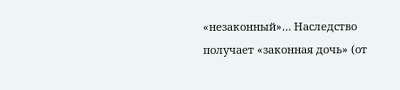«незаконный»… Наследство получает «законная дочь» (от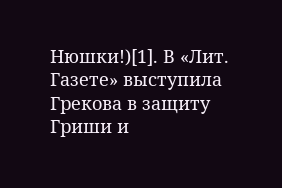Нюшки!)[1]. В «Лит. Газете» выступила Грекова в защиту Гриши и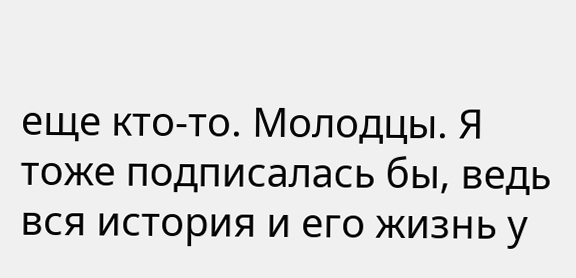еще кто-то. Молодцы. Я тоже подписалась бы, ведь вся история и его жизнь у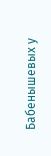Бабенышевых у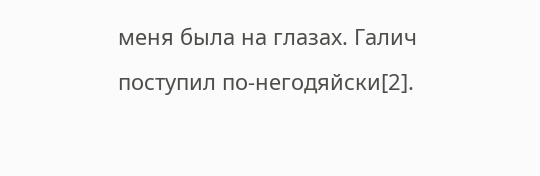меня была на глазах. Галич поступил по-негодяйски[2].